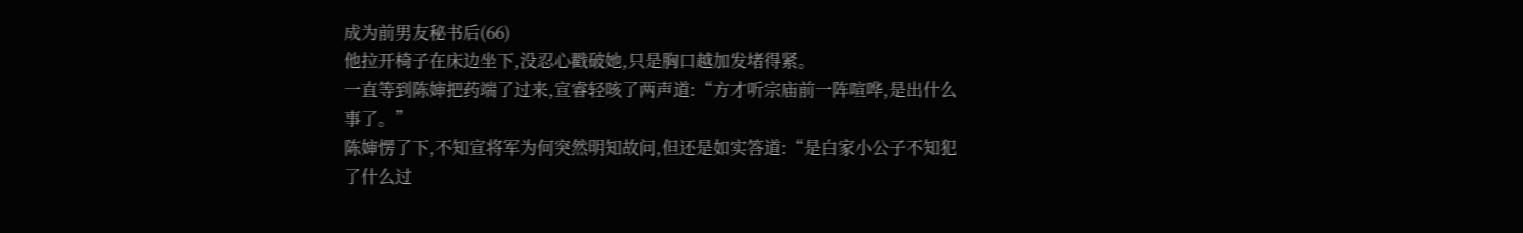成为前男友秘书后(66)
他拉开椅子在床边坐下,没忍心戳破她,只是胸口越加发堵得紧。
一直等到陈婶把药端了过来,宣睿轻咳了两声道:“方才听宗庙前一阵喧哗,是出什么事了。”
陈婶愣了下,不知宣将军为何突然明知故问,但还是如实答道:“是白家小公子不知犯了什么过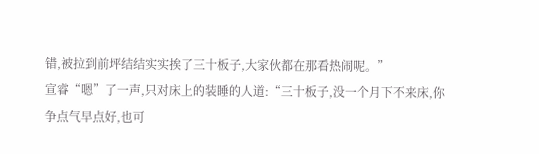错,被拉到前坪结结实实挨了三十板子,大家伙都在那看热闹呢。”
宣睿“嗯”了一声,只对床上的装睡的人道:“三十板子,没一个月下不来床,你争点气早点好,也可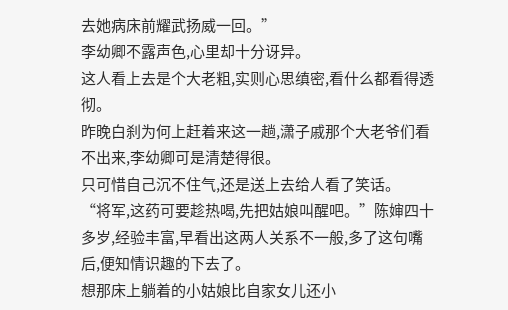去她病床前耀武扬威一回。”
李幼卿不露声色,心里却十分讶异。
这人看上去是个大老粗,实则心思缜密,看什么都看得透彻。
昨晚白刹为何上赶着来这一趟,潇子戚那个大老爷们看不出来,李幼卿可是清楚得很。
只可惜自己沉不住气,还是送上去给人看了笑话。
“将军,这药可要趁热喝,先把姑娘叫醒吧。”陈婶四十多岁,经验丰富,早看出这两人关系不一般,多了这句嘴后,便知情识趣的下去了。
想那床上躺着的小姑娘比自家女儿还小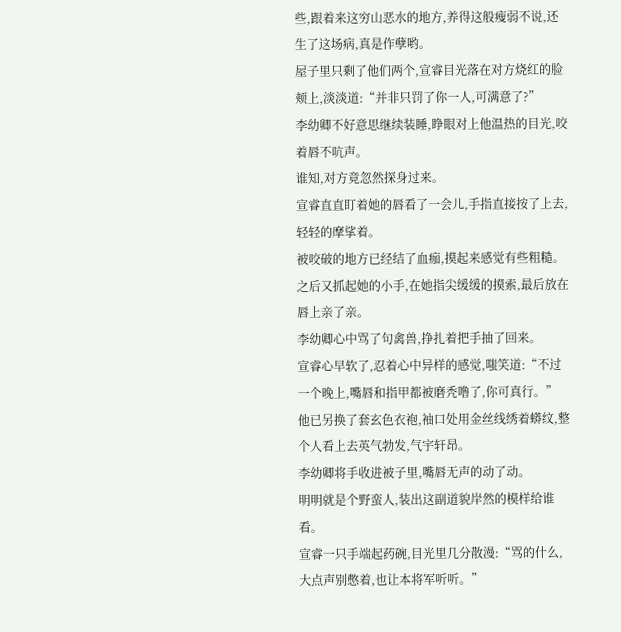些,跟着来这穷山恶水的地方,养得这般瘦弱不说,还生了这场病,真是作孽哟。
屋子里只剩了他们两个,宣睿目光落在对方烧红的脸颊上,淡淡道:“并非只罚了你一人,可满意了?”
李幼卿不好意思继续装睡,睁眼对上他温热的目光,咬着唇不吭声。
谁知,对方竟忽然探身过来。
宣睿直直盯着她的唇看了一会儿,手指直接按了上去,轻轻的摩挲着。
被咬破的地方已经结了血痂,摸起来感觉有些粗糙。
之后又抓起她的小手,在她指尖缓缓的摸索,最后放在唇上亲了亲。
李幼卿心中骂了句禽兽,挣扎着把手抽了回来。
宣睿心早软了,忍着心中异样的感觉,嗤笑道:“不过一个晚上,嘴唇和指甲都被磨秃噜了,你可真行。”
他已另换了套玄色衣袍,袖口处用金丝线绣着蟒纹,整个人看上去英气勃发,气宇轩昂。
李幼卿将手收进被子里,嘴唇无声的动了动。
明明就是个野蛮人,装出这副道貌岸然的模样给谁看。
宣睿一只手端起药碗,目光里几分散漫:“骂的什么,大点声别憋着,也让本将军听听。”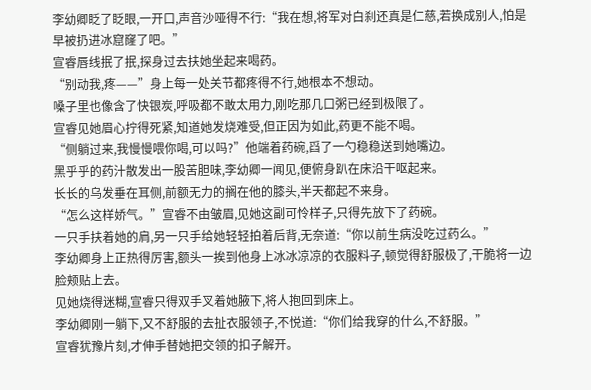李幼卿眨了眨眼,一开口,声音沙哑得不行:“我在想,将军对白刹还真是仁慈,若换成别人,怕是早被扔进冰窟窿了吧。”
宣睿唇线抿了抿,探身过去扶她坐起来喝药。
“别动我,疼——”身上每一处关节都疼得不行,她根本不想动。
嗓子里也像含了快银炭,呼吸都不敢太用力,刚吃那几口粥已经到极限了。
宣睿见她眉心拧得死紧,知道她发烧难受,但正因为如此,药更不能不喝。
“侧躺过来,我慢慢喂你喝,可以吗?”他端着药碗,舀了一勺稳稳送到她嘴边。
黑乎乎的药汁散发出一股苦胆味,李幼卿一闻见,便俯身趴在床沿干呕起来。
长长的乌发垂在耳侧,前额无力的搁在他的膝头,半天都起不来身。
“怎么这样娇气。”宣睿不由皱眉,见她这副可怜样子,只得先放下了药碗。
一只手扶着她的肩,另一只手给她轻轻拍着后背,无奈道:“你以前生病没吃过药么。”
李幼卿身上正热得厉害,额头一挨到他身上冰冰凉凉的衣服料子,顿觉得舒服极了,干脆将一边脸颊贴上去。
见她烧得迷糊,宣睿只得双手叉着她腋下,将人抱回到床上。
李幼卿刚一躺下,又不舒服的去扯衣服领子,不悦道:“你们给我穿的什么,不舒服。”
宣睿犹豫片刻,才伸手替她把交领的扣子解开。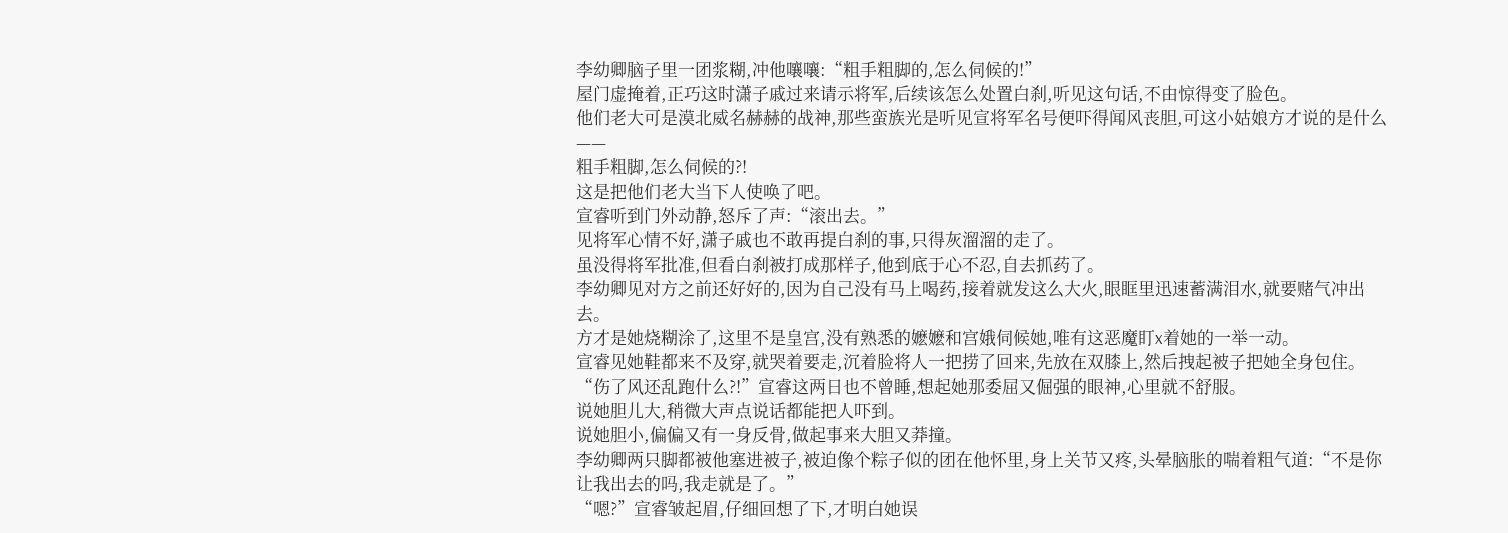李幼卿脑子里一团浆糊,冲他嚷嚷:“粗手粗脚的,怎么伺候的!”
屋门虚掩着,正巧这时潇子戚过来请示将军,后续该怎么处置白刹,听见这句话,不由惊得变了脸色。
他们老大可是漠北威名赫赫的战神,那些蛮族光是听见宣将军名号便吓得闻风丧胆,可这小姑娘方才说的是什么——
粗手粗脚,怎么伺候的?!
这是把他们老大当下人使唤了吧。
宣睿听到门外动静,怒斥了声:“滚出去。”
见将军心情不好,潇子戚也不敢再提白刹的事,只得灰溜溜的走了。
虽没得将军批准,但看白刹被打成那样子,他到底于心不忍,自去抓药了。
李幼卿见对方之前还好好的,因为自己没有马上喝药,接着就发这么大火,眼眶里迅速蓄满泪水,就要赌气冲出去。
方才是她烧糊涂了,这里不是皇宫,没有熟悉的嬷嬷和宫娥伺候她,唯有这恶魔盯x着她的一举一动。
宣睿见她鞋都来不及穿,就哭着要走,沉着脸将人一把捞了回来,先放在双膝上,然后拽起被子把她全身包住。
“伤了风还乱跑什么?!”宣睿这两日也不曾睡,想起她那委屈又倔强的眼神,心里就不舒服。
说她胆儿大,稍微大声点说话都能把人吓到。
说她胆小,偏偏又有一身反骨,做起事来大胆又莽撞。
李幼卿两只脚都被他塞进被子,被迫像个粽子似的团在他怀里,身上关节又疼,头晕脑胀的喘着粗气道:“不是你让我出去的吗,我走就是了。”
“嗯?”宣睿皱起眉,仔细回想了下,才明白她误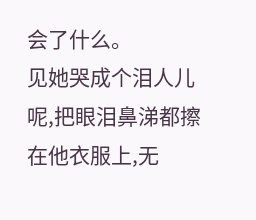会了什么。
见她哭成个泪人儿呢,把眼泪鼻涕都擦在他衣服上,无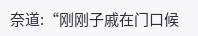奈道:“刚刚子戚在门口候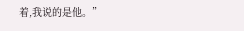着,我说的是他。”